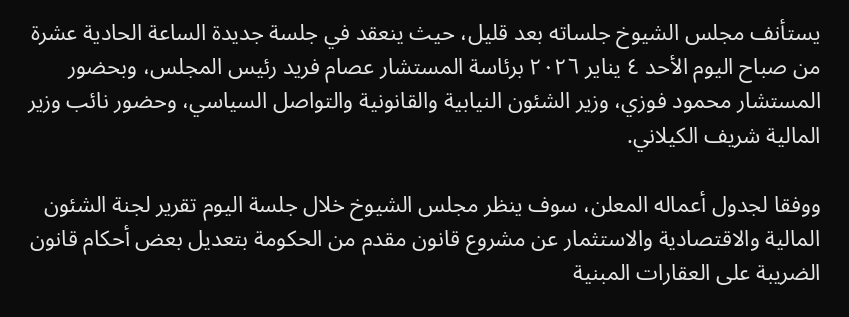يستأنف مجلس الشيوخ جلساته بعد قليل، حيث ينعقد في جلسة جديدة الساعة الحادية عشرة من صباح اليوم الأحد ٤ يناير ٢٠٢٦ برئاسة المستشار عصام فريد رئيس المجلس، وبحضور المستشار محمود فوزي، وزير الشئون النيابية والقانونية والتواصل السياسي، وحضور نائب وزير المالية شريف الكيلاني.

ووفقا لجدول أعماله المعلن، سوف ينظر مجلس الشيوخ خلال جلسة اليوم تقرير لجنة الشئون المالية والاقتصادية والاستثمار عن مشروع قانون مقدم من الحكومة بتعديل بعض أحكام قانون الضريبة على العقارات المبنية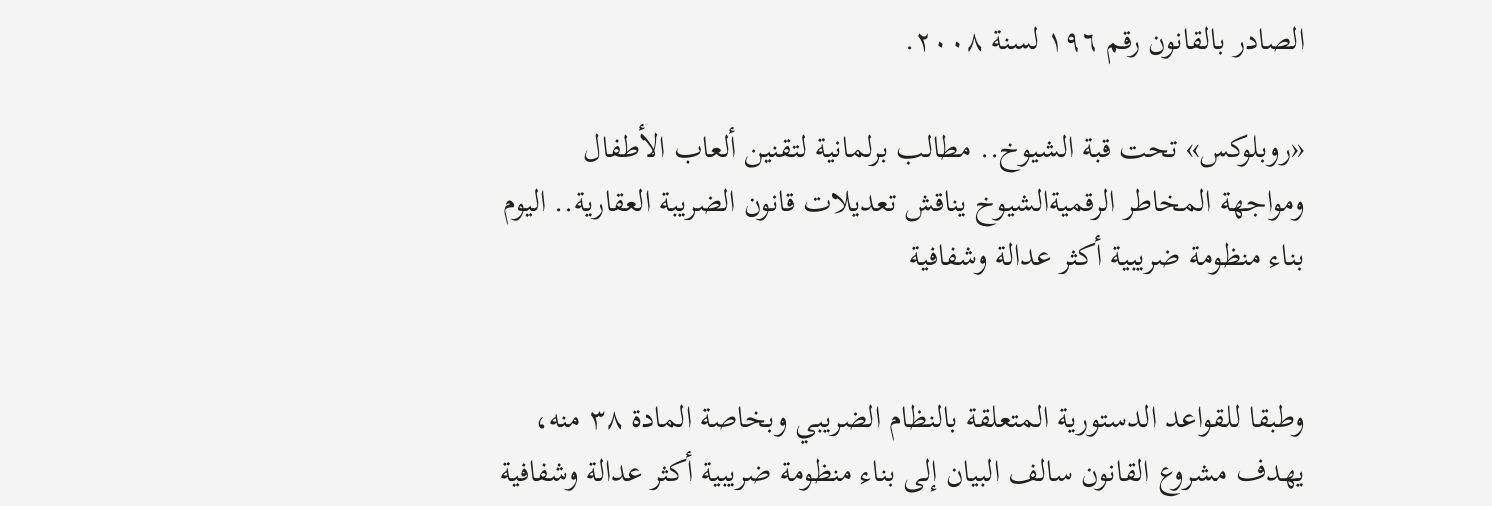الصادر بالقانون رقم ١٩٦ لسنة ٢٠٠٨.

«روبلوكس» تحت قبة الشيوخ.. مطالب برلمانية لتقنين ألعاب الأطفال ومواجهة المخاطر الرقميةالشيوخ يناقش تعديلات قانون الضريبة العقارية.. اليوم بناء منظومة ضريبية أكثر عدالة وشفافية


وطبقا للقواعد الدستورية المتعلقة بالنظام الضريبي وبخاصة المادة ٣٨ منه، يهدف مشروع القانون سالف البيان إلى بناء منظومة ضريبية أكثر عدالة وشفافية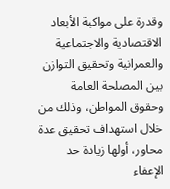وقدرة على مواكبة الأبعاد الاقتصادية والاجتماعية والعمرانية وتحقيق التوازن بين المصلحة العامة وحقوق المواطن، وذلك من خلال استهداف تحقيق عدة محاور، أولها زيادة حد الإعفاء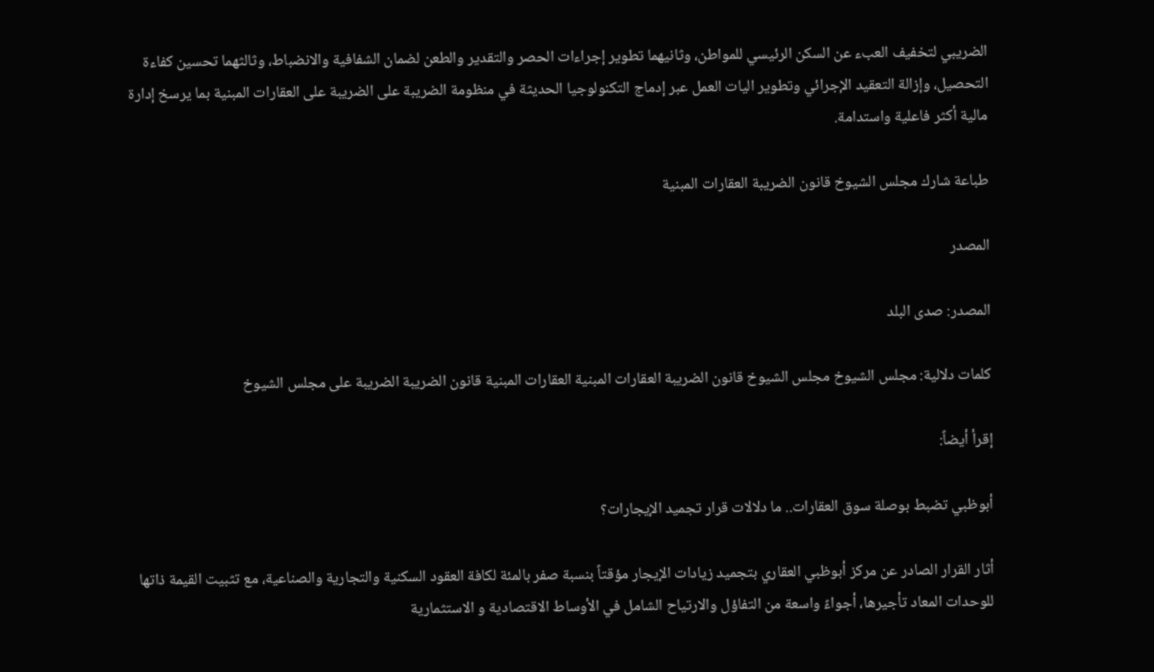الضريبي لتخفيف العبء عن السكن الرئيسي للمواطن، وثانيهما تطوير إجراءات الحصر والتقدير والطعن لضمان الشفافية والانضباط، وثالثهما تحسين كفاءة التحصيل، وإزالة التعقيد الإجرائي وتطوير اليات العمل عبر إدماج التكنولوجيا الحديثة في منظومة الضريبة على الضريبة على العقارات المبنية بما يرسخ إدارة مالية أكثر فاعلية واستدامة.

طباعة شارك مجلس الشيوخ قانون الضريبة العقارات المبنية

المصدر

المصدر: صدى البلد

كلمات دلالية: مجلس الشيوخ مجلس الشيوخ قانون الضريبة العقارات المبنية العقارات المبنیة قانون الضریبة الضریبة على مجلس الشیوخ

إقرأ أيضاً:

أبوظبي تضبط بوصلة سوق العقارات.. ما دلالات قرار تجميد الإيجارات؟

أثار القرار الصادر عن مركز أبوظبي العقاري بتجميد زيادات الإيجار مؤقتاً بنسبة صفر بالمئة لكافة العقود السكنية والتجارية والصناعية، مع تثبيت القيمة ذاتها للوحدات المعاد تأجيرها، أجواءً واسعة من التفاؤل والارتياح الشامل في الأوساط الاقتصادية و الاستثمارية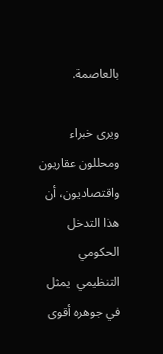بالعاصمة.

ويرى خبراء ومحللون عقاريون واقتصاديون، أن هذا التدخل الحكومي التنظيمي  يمثل في جوهره أقوى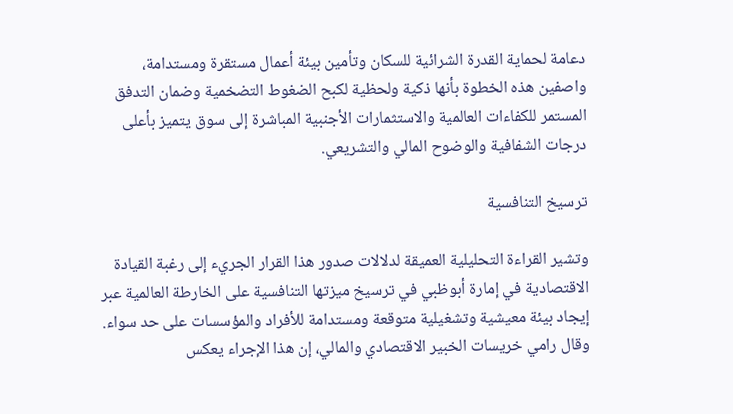دعامة لحماية القدرة الشرائية للسكان وتأمين بيئة أعمال مستقرة ومستدامة، واصفين هذه الخطوة بأنها ذكية ولحظية لكبح الضغوط التضخمية وضمان التدفق المستمر للكفاءات العالمية والاستثمارات الأجنبية المباشرة إلى سوق يتميز بأعلى درجات الشفافية والوضوح المالي والتشريعي.

ترسيخ التنافسية

وتشير القراءة التحليلية العميقة لدلالات صدور هذا القرار الجريء إلى رغبة القيادة الاقتصادية في إمارة أبوظبي في ترسيخ ميزتها التنافسية على الخارطة العالمية عبر إيجاد بيئة معيشية وتشغيلية متوقعة ومستدامة للأفراد والمؤسسات على حد سواء.
وقال رامي خريسات الخبير الاقتصادي والمالي، إن هذا الإجراء يعكس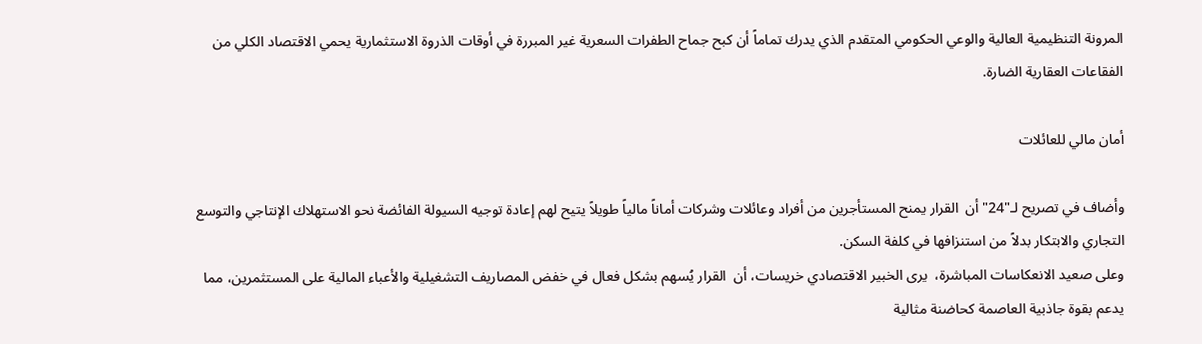المرونة التنظيمية العالية والوعي الحكومي المتقدم الذي يدرك تماماً أن كبح جماح الطفرات السعرية غير المبررة في أوقات الذروة الاستثمارية يحمي الاقتصاد الكلي من الفقاعات العقارية الضارة.

أمان مالي للعائلات

وأضاف في تصريح لـ"24" أن  القرار يمنح المستأجرين من أفراد وعائلات وشركات أماناً مالياً طويلاً يتيح لهم إعادة توجيه السيولة الفائضة نحو الاستهلاك الإنتاجي والتوسع التجاري والابتكار بدلاً من استنزافها في كلفة السكن.
وعلى صعيد الانعكاسات المباشرة،  يرى الخبير الاقتصادي خريسات، أن  القرار يُسهم بشكل فعال في خفض المصاريف التشغيلية والأعباء المالية على المستثمرين، مما يدعم بقوة جاذبية العاصمة كحاضنة مثالية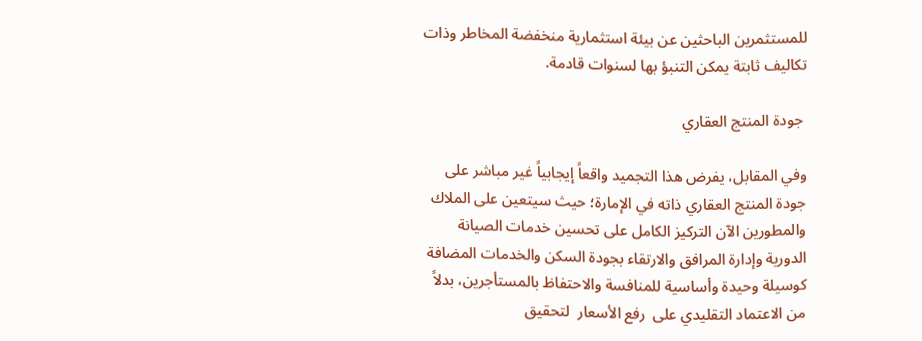للمستثمرين الباحثين عن بيئة استثمارية منخفضة المخاطر وذات تكاليف ثابتة يمكن التنبؤ بها لسنوات قادمة.

 جودة المنتج العقاري

وفي المقابل، يفرض هذا التجميد واقعاً إيجابياً غير مباشر على جودة المنتج العقاري ذاته في الإمارة؛ حيث سيتعين على الملاك والمطورين الآن التركيز الكامل على تحسين خدمات الصيانة الدورية وإدارة المرافق والارتقاء بجودة السكن والخدمات المضافة كوسيلة وحيدة وأساسية للمنافسة والاحتفاظ بالمستأجرين، بدلاً من الاعتماد التقليدي على  رفع الأسعار  لتحقيق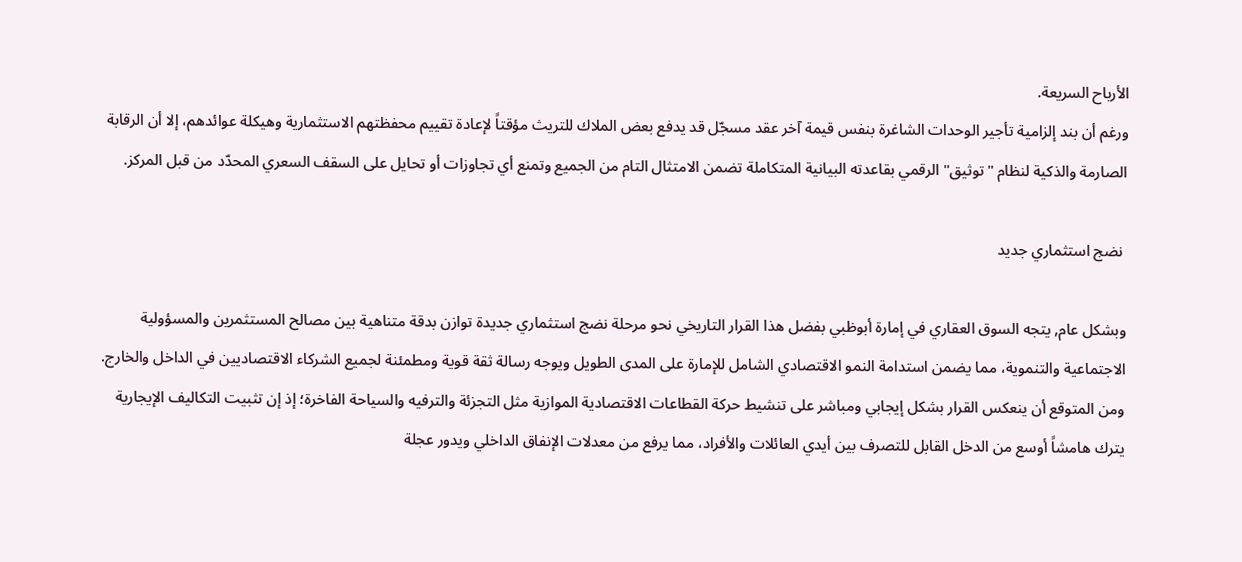الأرباح السريعة.
ورغم أن بند إلزامية تأجير الوحدات الشاغرة بنفس قيمة آخر عقد مسجّل قد يدفع بعض الملاك للتريث مؤقتاً لإعادة تقييم محفظتهم الاستثمارية وهيكلة عوائدهم، إلا أن الرقابة الصارمة والذكية لنظام "توثيق" الرقمي بقاعدته البيانية المتكاملة تضمن الامتثال التام من الجميع وتمنع أي تجاوزات أو تحايل على السقف السعري المحدّد من قبل المركز.

 نضج استثماري جديد

وبشكل عام, يتجه السوق العقاري في إمارة أبوظبي بفضل هذا القرار التاريخي نحو مرحلة نضج استثماري جديدة توازن بدقة متناهية بين مصالح المستثمرين والمسؤولية الاجتماعية والتنموية، مما يضمن استدامة النمو الاقتصادي الشامل للإمارة على المدى الطويل ويوجه رسالة ثقة قوية ومطمئنة لجميع الشركاء الاقتصاديين في الداخل والخارج.
ومن المتوقع أن ينعكس القرار بشكل إيجابي ومباشر على تنشيط حركة القطاعات الاقتصادية الموازية مثل التجزئة والترفيه والسياحة الفاخرة؛ إذ إن تثبيت التكاليف الإيجارية يترك هامشاً أوسع من الدخل القابل للتصرف بين أيدي العائلات والأفراد، مما يرفع من معدلات الإنفاق الداخلي ويدور عجلة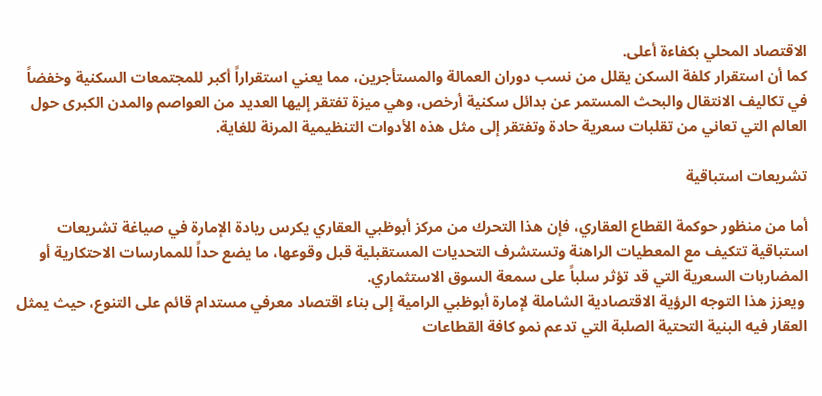الاقتصاد المحلي بكفاءة أعلى.
كما أن استقرار كلفة السكن يقلل من نسب دوران العمالة والمستأجرين، مما يعني استقراراً أكبر للمجتمعات السكنية وخفضاً في تكاليف الانتقال والبحث المستمر عن بدائل سكنية أرخص، وهي ميزة تفتقر إليها العديد من العواصم والمدن الكبرى حول العالم التي تعاني من تقلبات سعرية حادة وتفتقر إلى مثل هذه الأدوات التنظيمية المرنة للغاية.

تشريعات استباقية

أما من منظور حوكمة القطاع العقاري، فإن هذا التحرك من مركز أبوظبي العقاري يكرس ريادة الإمارة في صياغة تشريعات استباقية تتكيف مع المعطيات الراهنة وتستشرف التحديات المستقبلية قبل وقوعها، ما يضع حداً للممارسات الاحتكارية أو المضاربات السعرية التي قد تؤثر سلباً على سمعة السوق الاستثماري.
 ويعزز هذا التوجه الرؤية الاقتصادية الشاملة لإمارة أبوظبي الرامية إلى بناء اقتصاد معرفي مستدام قائم على التنوع، حيث يمثل العقار فيه البنية التحتية الصلبة التي تدعم نمو كافة القطاعات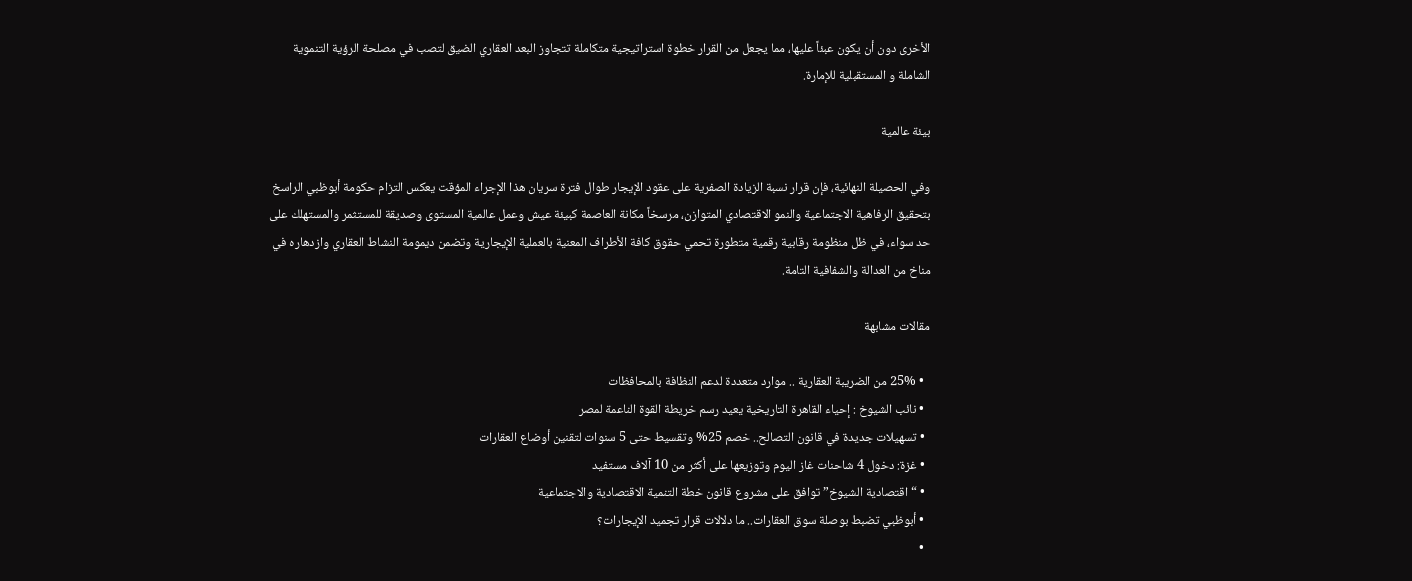الأخرى دون أن يكون عبئاً عليها، مما يجعل من القرار خطوة استراتيجية متكاملة تتجاوز البعد العقاري الضيق لتصب في مصلحة الرؤية التنموية الشاملة و المستقبلية للإمارة.

بيئة عالمية

وفي الحصيلة النهائية، فإن قرار نسبة الزيادة الصفرية على عقود الإيجار طوال فترة سريان هذا الإجراء المؤقت يعكس التزام حكومة أبوظبي الراسخ بتحقيق الرفاهية الاجتماعية والنمو الاقتصادي المتوازن، مرسخاً مكانة العاصمة كبيئة عيش وعمل عالمية المستوى وصديقة للمستثمر والمستهلك على حد سواء، في ظل منظومة رقابية رقمية متطورة تحمي حقوق كافة الأطراف المعنية بالعملية الإيجارية وتضمن ديمومة النشاط العقاري وازدهاره في مناخ من العدالة والشفافية التامة.

مقالات مشابهة

  • 25% من الضريبة العقارية .. موارد متعددة لدعم النظافة بالمحافظات
  • نائب الشيوخ : إحياء القاهرة التاريخية يعيد رسم خريطة القوة الناعمة لمصر
  • تسهيلات جديدة في قانون التصالح.. خصم 25% وتقسيط حتى 5 سنوات لتقنين أوضاع العقارات
  • غزة: دخول 4 شاحنات غاز اليوم وتوزيعها على أكثر من 10 آلاف مستفيد
  • “اقتصادية الشيوخ” توافق على مشروع قانون خطة التنمية الاقتصادية والاجتماعية
  • أبوظبي تضبط بوصلة سوق العقارات.. ما دلالات قرار تجميد الإيجارات؟
  •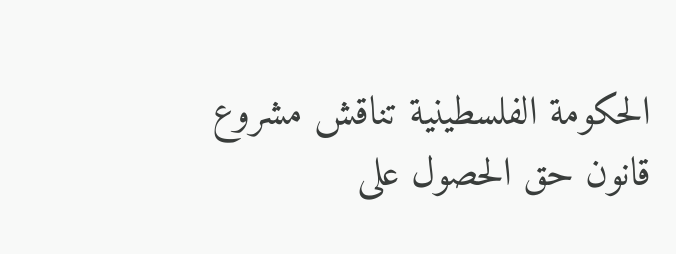الحكومة الفلسطينية تناقش مشروع قانون حق الحصول على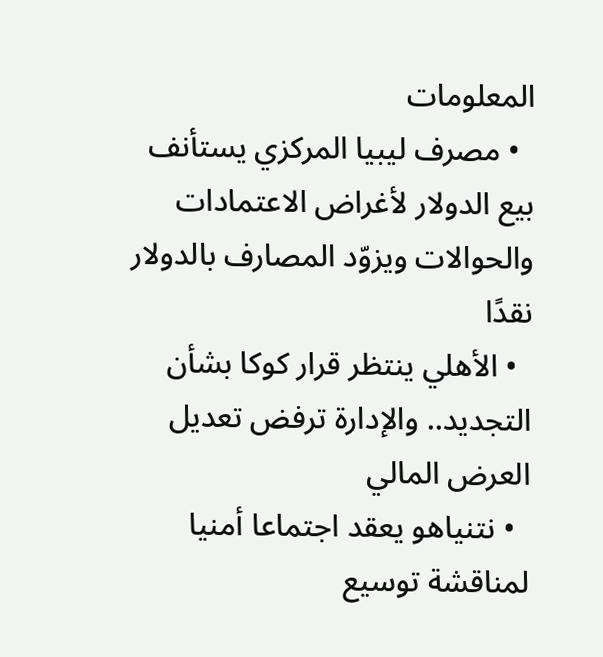المعلومات
  • مصرف ليبيا المركزي يستأنف بيع الدولار لأغراض الاعتمادات والحوالات ويزوّد المصارف بالدولار نقدًا
  • الأهلي ينتظر قرار كوكا بشأن التجديد.. والإدارة ترفض تعديل العرض المالي
  • نتنياهو يعقد اجتماعا أمنيا لمناقشة توسيع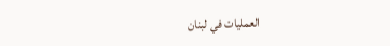العمليات في لبنان